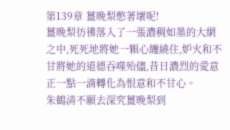第139章 薑晚梨憋著壞呢!
薑晚梨彷彿落入了一張濃稠如墨的大網之中,死死地將她一顆心纏繞住,妒火和不甘將她的道德吞噬殆儘,昔日濃烈的愛意正一點一滴轉化為恨意和不甘心。
朱鶴清不願去深究薑晚梨到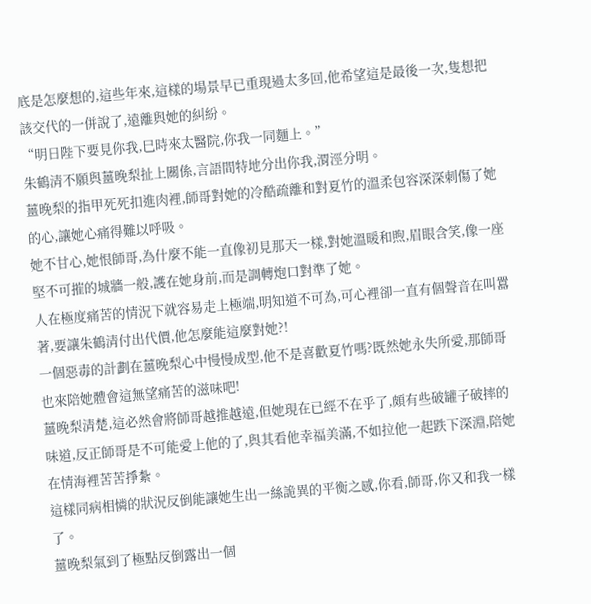底是怎麼想的,這些年來,這樣的場景早已重現過太多回,他希望這是最後一次,隻想把該交代的一併說了,遠離與她的糾紛。
“明日陛下要見你我,巳時來太醫院,你我一同麵上。”
朱鶴清不願與薑晚梨扯上關係,言語間特地分出你我,渭涇分明。
薑晚梨的指甲死死扣進肉裡,師哥對她的冷酷疏離和對夏竹的溫柔包容深深刺傷了她的心,讓她心痛得難以呼吸。
她不甘心,她恨師哥,為什麼不能一直像初見那天一樣,對她溫暖和煦,眉眼含笑,像一座堅不可摧的城牆一般,護在她身前,而是調轉炮口對準了她。
人在極度痛苦的情況下就容易走上極端,明知道不可為,可心裡卻一直有個聲音在叫囂著,要讓朱鶴清付出代價,他怎麼能這麼對她?!
一個惡毒的計劃在薑晚梨心中慢慢成型,他不是喜歡夏竹嗎?既然她永失所愛,那師哥也來陪她體會這無望痛苦的滋味吧!
薑晚梨清楚,這必然會將師哥越推越遠,但她現在已經不在乎了,頗有些破罐子破摔的味道,反正師哥是不可能愛上他的了,與其看他幸福美滿,不如拉他一起跌下深淵,陪她在情海裡苦苦掙紮。
這樣同病相憐的狀況反倒能讓她生出一絲詭異的平衡之感,你看,師哥,你又和我一樣了。
薑晚梨氣到了極點反倒露出一個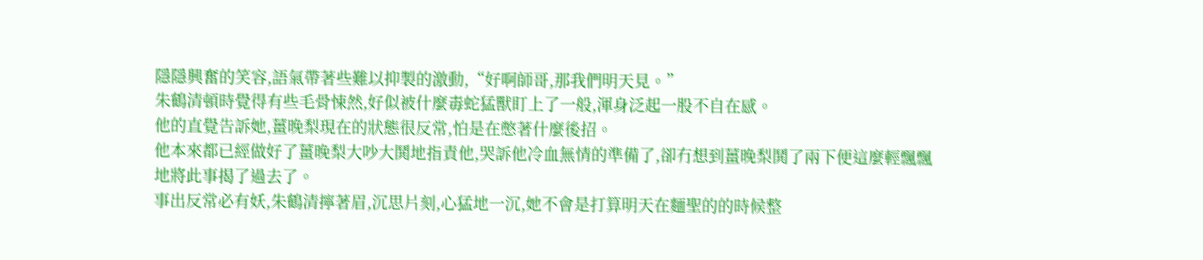隱隱興奮的笑容,語氣帶著些難以抑製的激動,“好啊師哥,那我們明天見。”
朱鶴清頓時覺得有些毛骨悚然,好似被什麼毒蛇猛獸盯上了一般,渾身泛起一股不自在感。
他的直覺告訴她,薑晚梨現在的狀態很反常,怕是在憋著什麼後招。
他本來都已經做好了薑晚梨大吵大鬨地指責他,哭訴他冷血無情的準備了,卻冇想到薑晚梨鬨了兩下便這麼輕飄飄地將此事揭了過去了。
事出反常必有妖,朱鶴清擰著眉,沉思片刻,心猛地一沉,她不會是打算明天在麵聖的的時候整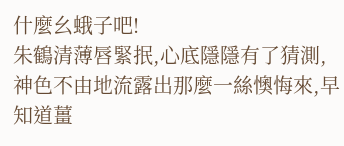什麼幺蛾子吧!
朱鶴清薄唇緊抿,心底隱隱有了猜測,神色不由地流露出那麼一絲懊悔來,早知道薑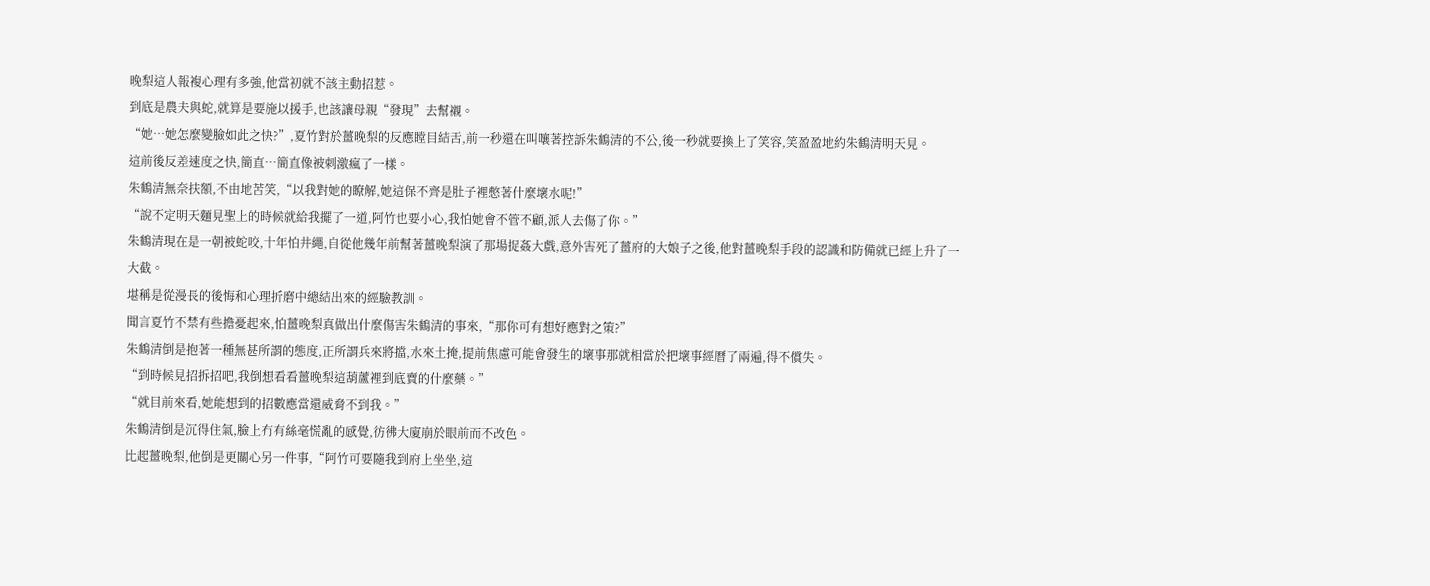晚梨這人報複心理有多強,他當初就不該主動招惹。
到底是農夫與蛇,就算是要施以援手,也該讓母親“發現”去幫襯。
“她…她怎麼變臉如此之快?”,夏竹對於薑晚梨的反應瞠目結舌,前一秒還在叫嚷著控訴朱鶴清的不公,後一秒就要換上了笑容,笑盈盈地約朱鶴清明天見。
這前後反差速度之快,簡直…簡直像被刺激瘋了一樣。
朱鶴清無奈扶額,不由地苦笑,“以我對她的瞭解,她這保不齊是肚子裡憋著什麼壞水呢!”
“說不定明天麵見聖上的時候就給我擺了一道,阿竹也要小心,我怕她會不管不顧,派人去傷了你。”
朱鶴清現在是一朝被蛇咬,十年怕井繩,自從他幾年前幫著薑晚梨演了那場捉姦大戲,意外害死了薑府的大娘子之後,他對薑晚梨手段的認識和防備就已經上升了一大截。
堪稱是從漫長的後悔和心理折磨中總結出來的經驗教訓。
聞言夏竹不禁有些擔憂起來,怕薑晚梨真做出什麼傷害朱鶴清的事來,“那你可有想好應對之策?”
朱鶴清倒是抱著一種無甚所謂的態度,正所謂兵來將擋,水來土掩,提前焦慮可能會發生的壞事那就相當於把壞事經曆了兩遍,得不償失。
“到時候見招拆招吧,我倒想看看薑晚梨這葫蘆裡到底賣的什麼藥。”
“就目前來看,她能想到的招數應當還威脅不到我。”
朱鶴清倒是沉得住氣,臉上冇有絲毫慌亂的感覺,彷彿大廈崩於眼前而不改色。
比起薑晚梨,他倒是更關心另一件事,“阿竹可要隨我到府上坐坐,這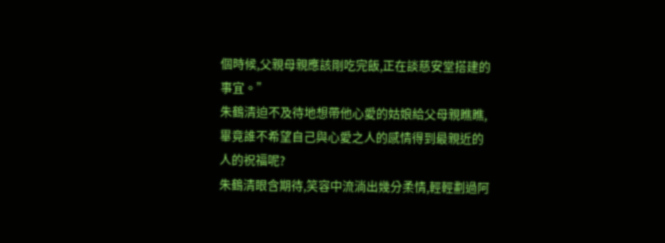個時候,父親母親應該剛吃完飯,正在談慈安堂搭建的事宜。”
朱鶴清迫不及待地想帶他心愛的姑娘給父母親瞧瞧,畢竟誰不希望自己與心愛之人的感情得到最親近的人的祝福呢?
朱鶴清眼含期待,笑容中流淌出幾分柔情,輕輕劃過阿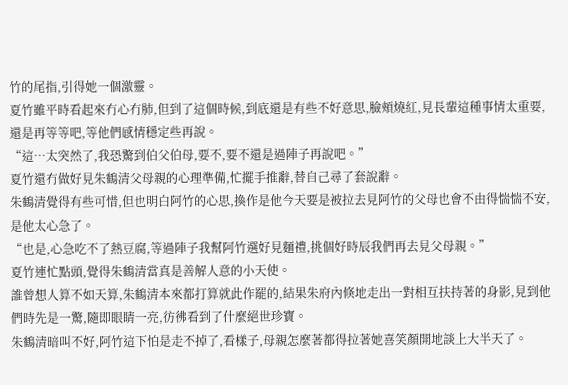竹的尾指,引得她一個激靈。
夏竹雖平時看起來冇心冇肺,但到了這個時候,到底還是有些不好意思,臉頰燒紅,見長輩這種事情太重要,還是再等等吧,等他們感情穩定些再說。
“這…太突然了,我恐驚到伯父伯母,要不,要不還是過陣子再說吧。”
夏竹還冇做好見朱鶴清父母親的心理準備,忙擺手推辭,替自己尋了套說辭。
朱鶴清覺得有些可惜,但也明白阿竹的心思,換作是他今天要是被拉去見阿竹的父母也會不由得惴惴不安,是他太心急了。
“也是,心急吃不了熱豆腐,等過陣子我幫阿竹選好見麵禮,挑個好時辰我們再去見父母親。”
夏竹連忙點頭,覺得朱鶴清當真是善解人意的小天使。
誰曾想人算不如天算,朱鶴清本來都打算就此作罷的,結果朱府內倏地走出一對相互扶持著的身影,見到他們時先是一驚,隨即眼睛一亮,彷彿看到了什麼絕世珍寶。
朱鶴清暗叫不好,阿竹這下怕是走不掉了,看樣子,母親怎麼著都得拉著她喜笑顏開地談上大半天了。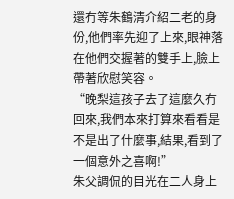還冇等朱鶴清介紹二老的身份,他們率先迎了上來,眼神落在他們交握著的雙手上,臉上帶著欣慰笑容。
“晚梨這孩子去了這麼久冇回來,我們本來打算來看看是不是出了什麼事,結果,看到了一個意外之喜啊!”
朱父調侃的目光在二人身上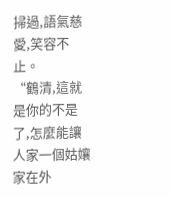掃過,語氣慈愛,笑容不止。
“鶴清,這就是你的不是了,怎麼能讓人家一個姑孃家在外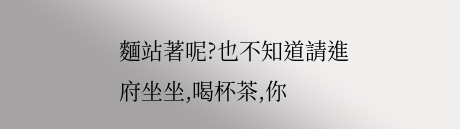麵站著呢?也不知道請進府坐坐,喝杯茶,你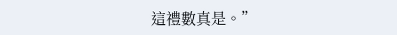這禮數真是。”